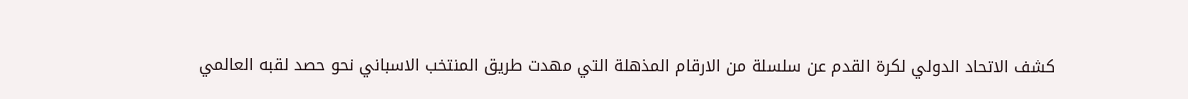كشف الاتحاد الدولي لكرة القدم عن سلسلة من الارقام المذهلة التي مهدت طريق المنتخب الاسباني نحو حصد لقبه العالمي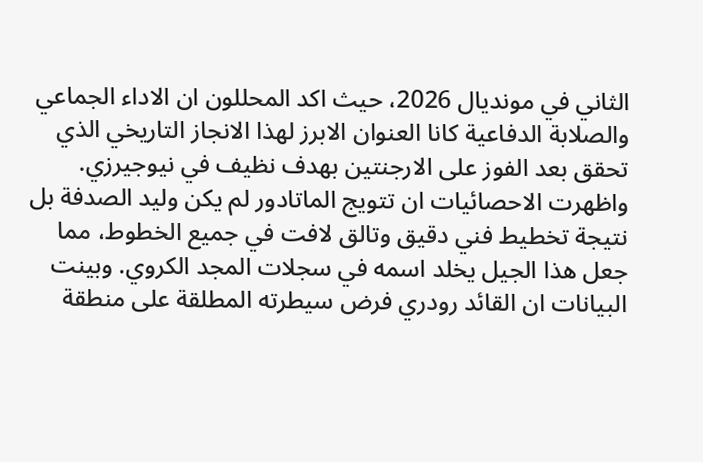الثاني في مونديال 2026، حيث اكد المحللون ان الاداء الجماعي والصلابة الدفاعية كانا العنوان الابرز لهذا الانجاز التاريخي الذي تحقق بعد الفوز على الارجنتين بهدف نظيف في نيوجيرزي. واظهرت الاحصائيات ان تتويج الماتادور لم يكن وليد الصدفة بل نتيجة تخطيط فني دقيق وتالق لافت في جميع الخطوط، مما جعل هذا الجيل يخلد اسمه في سجلات المجد الكروي. وبينت البيانات ان القائد رودري فرض سيطرته المطلقة على منطقة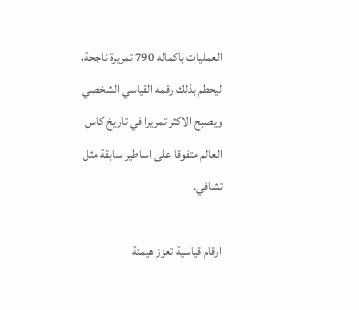العمليات باكماله 790 تمريرة ناجحة، ليحطم بذلك رقمه القياسي الشخصي ويصبح الاكثر تمريرا في تاريخ كاس العالم متفوقا على اساطير سابقة مثل تشافي.

ارقام قياسية تعزز هيمنة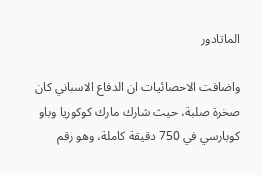الماتادور

واضافت الاحصائيات ان الدفاع الاسباني كان صخرة صلبة، حيث شارك مارك كوكوريا وباو كوبارسي في 750 دقيقة كاملة، وهو رقم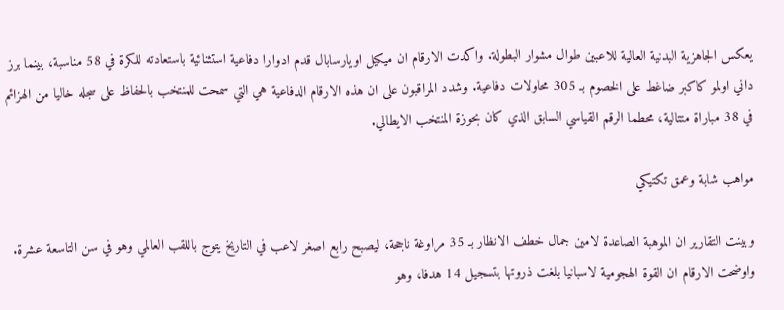يعكس الجاهزية البدنية العالية للاعبين طوال مشوار البطولة. واكدت الارقام ان ميكيل اويارسابال قدم ادوارا دفاعية استثنائية باستعادته للكرة في 58 مناسبة، بينما برز داني اولمو كاكبر ضاغط على الخصوم بـ 305 محاولات دفاعية. وشدد المراقبون على ان هذه الارقام الدفاعية هي التي سمحت للمنتخب بالحفاظ على سجله خاليا من الهزائم في 38 مباراة متتالية، محطما الرقم القياسي السابق الذي كان بحوزة المنتخب الايطالي.

مواهب شابة وعمق تكتيكي

وبينت التقارير ان الموهبة الصاعدة لامين جمال خطف الانظار بـ 35 مراوغة ناجحة، ليصبح رابع اصغر لاعب في التاريخ يتوج باللقب العالمي وهو في سن التاسعة عشرة. واوضحت الارقام ان القوة الهجومية لاسبانيا بلغت ذروتها بتسجيل 14 هدفا، وهو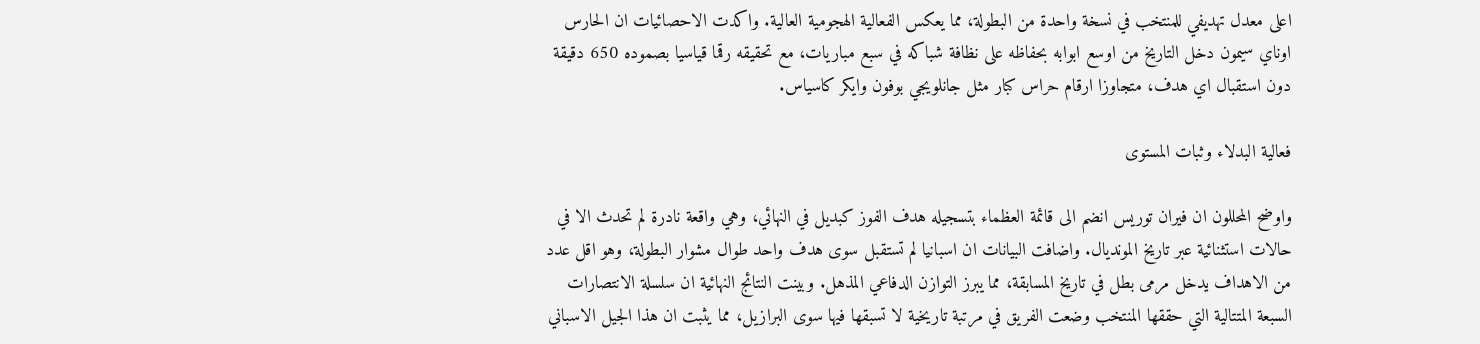اعلى معدل تهديفي للمنتخب في نسخة واحدة من البطولة، مما يعكس الفعالية الهجومية العالية. واكدت الاحصائيات ان الحارس اوناي سيمون دخل التاريخ من اوسع ابوابه بحفاظه على نظافة شباكه في سبع مباريات، مع تحقيقه رقما قياسيا بصموده 650 دقيقة دون استقبال اي هدف، متجاوزا ارقام حراس كبار مثل جانلويجي بوفون وايكر كاسياس.

فعالية البدلاء وثبات المستوى

واوضح المحللون ان فيران توريس انضم الى قائمة العظماء بتسجيله هدف الفوز كبديل في النهائي، وهي واقعة نادرة لم تحدث الا في حالات استثنائية عبر تاريخ المونديال. واضافت البيانات ان اسبانيا لم تستقبل سوى هدف واحد طوال مشوار البطولة، وهو اقل عدد من الاهداف يدخل مرمى بطل في تاريخ المسابقة، مما يبرز التوازن الدفاعي المذهل. وبينت النتائج النهائية ان سلسلة الانتصارات السبعة المتتالية التي حققها المنتخب وضعت الفريق في مرتبة تاريخية لا تسبقها فيها سوى البرازيل، مما يثبت ان هذا الجيل الاسباني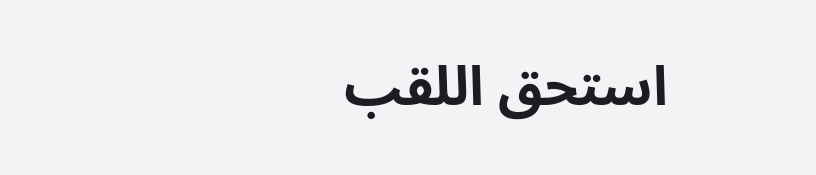استحق اللقب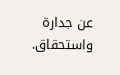عن جدارة واستحقاق.